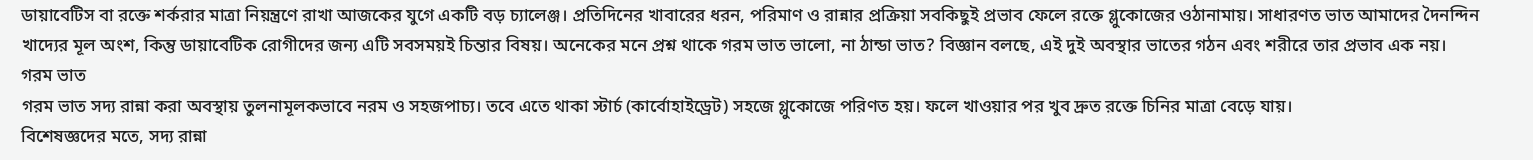ডায়াবেটিস বা রক্তে শর্করার মাত্রা নিয়ন্ত্রণে রাখা আজকের যুগে একটি বড় চ্যালেঞ্জ। প্রতিদিনের খাবারের ধরন, পরিমাণ ও রান্নার প্রক্রিয়া সবকিছুই প্রভাব ফেলে রক্তে গ্লুকোজের ওঠানামায়। সাধারণত ভাত আমাদের দৈনন্দিন খাদ্যের মূল অংশ, কিন্তু ডায়াবেটিক রোগীদের জন্য এটি সবসময়ই চিন্তার বিষয়। অনেকের মনে প্রশ্ন থাকে গরম ভাত ভালো, না ঠান্ডা ভাত? বিজ্ঞান বলছে, এই দুই অবস্থার ভাতের গঠন এবং শরীরে তার প্রভাব এক নয়।
গরম ভাত
গরম ভাত সদ্য রান্না করা অবস্থায় তুলনামূলকভাবে নরম ও সহজপাচ্য। তবে এতে থাকা স্টার্চ (কার্বোহাইড্রেট) সহজে গ্লুকোজে পরিণত হয়। ফলে খাওয়ার পর খুব দ্রুত রক্তে চিনির মাত্রা বেড়ে যায়।
বিশেষজ্ঞদের মতে, সদ্য রান্না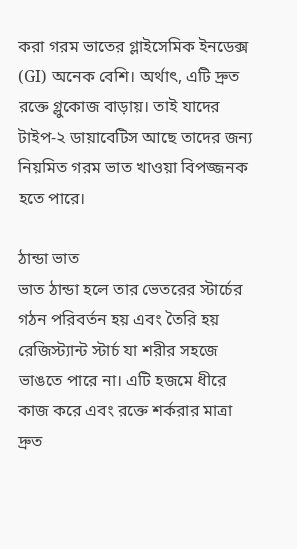করা গরম ভাতের গ্লাইসেমিক ইনডেক্স (GI) অনেক বেশি। অর্থাৎ, এটি দ্রুত রক্তে গ্লুকোজ বাড়ায়। তাই যাদের টাইপ-২ ডায়াবেটিস আছে তাদের জন্য নিয়মিত গরম ভাত খাওয়া বিপজ্জনক হতে পারে।

ঠান্ডা ভাত
ভাত ঠান্ডা হলে তার ভেতরের স্টার্চের গঠন পরিবর্তন হয় এবং তৈরি হয় রেজিস্ট্যান্ট স্টার্চ যা শরীর সহজে ভাঙতে পারে না। এটি হজমে ধীরে কাজ করে এবং রক্তে শর্করার মাত্রা দ্রুত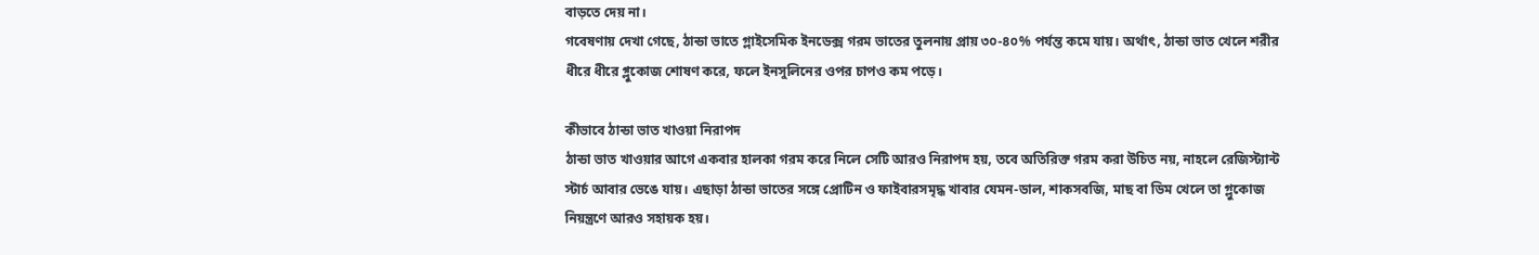বাড়তে দেয় না।
গবেষণায় দেখা গেছে, ঠান্ডা ভাতে গ্লাইসেমিক ইনডেক্স গরম ভাতের তুলনায় প্রায় ৩০-৪০% পর্যন্ত কমে যায়। অর্থাৎ, ঠান্ডা ভাত খেলে শরীর ধীরে ধীরে গ্লুকোজ শোষণ করে, ফলে ইনসুলিনের ওপর চাপও কম পড়ে।

কীভাবে ঠান্ডা ভাত খাওয়া নিরাপদ
ঠান্ডা ভাত খাওয়ার আগে একবার হালকা গরম করে নিলে সেটি আরও নিরাপদ হয়, তবে অতিরিক্ত গরম করা উচিত নয়, নাহলে রেজিস্ট্যান্ট স্টার্চ আবার ভেঙে যায়। এছাড়া ঠান্ডা ভাতের সঙ্গে প্রোটিন ও ফাইবারসমৃদ্ধ খাবার যেমন-ডাল, শাকসবজি, মাছ বা ডিম খেলে তা গ্লুকোজ নিয়ন্ত্রণে আরও সহায়ক হয়।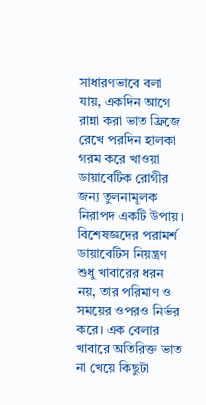সাধারণভাবে বলা যায়, একদিন আগে রান্না করা ভাত ফ্রিজে রেখে পরদিন হালকা গরম করে খাওয়া ডায়াবেটিক রোগীর জন্য তুলনামূলক নিরাপদ একটি উপায়।
বিশেষজ্ঞদের পরামর্শ
ডায়াবেটিস নিয়ন্ত্রণ শুধু খাবারের ধরন নয়, তার পরিমাণ ও সময়ের ওপরও নির্ভর করে। এক বেলার খাবারে অতিরিক্ত ভাত না খেয়ে কিছুটা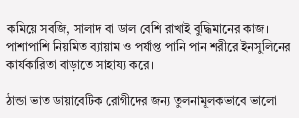কমিয়ে সবজি, সালাদ বা ডাল বেশি রাখাই বুদ্ধিমানের কাজ। পাশাপাশি নিয়মিত ব্যায়াম ও পর্যাপ্ত পানি পান শরীরে ইনসুলিনের কার্যকারিতা বাড়াতে সাহায্য করে।

ঠান্ডা ভাত ডায়াবেটিক রোগীদের জন্য তুলনামূলকভাবে ভালো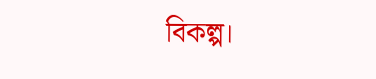বিকল্প।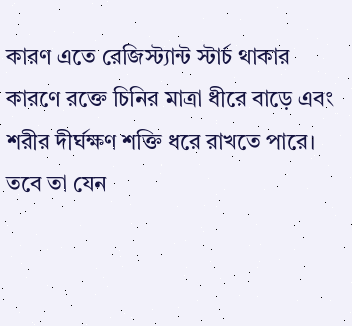কারণ এতে রেজিস্ট্যান্ট স্টার্চ থাকার কারণে রক্তে চিনির মাত্রা ধীরে বাড়ে এবং শরীর দীর্ঘক্ষণ শক্তি ধরে রাখতে পারে। তবে তা যেন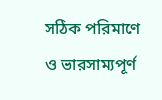সঠিক পরিমাণে ও ভারসাম্যপূর্ণ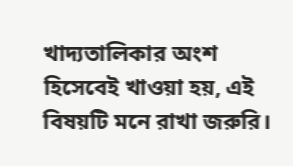খাদ্যতালিকার অংশ হিসেবেই খাওয়া হয়, এই বিষয়টি মনে রাখা জরুরি।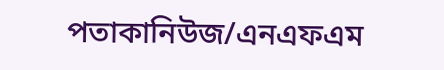পতাকানিউজ/এনএফএম